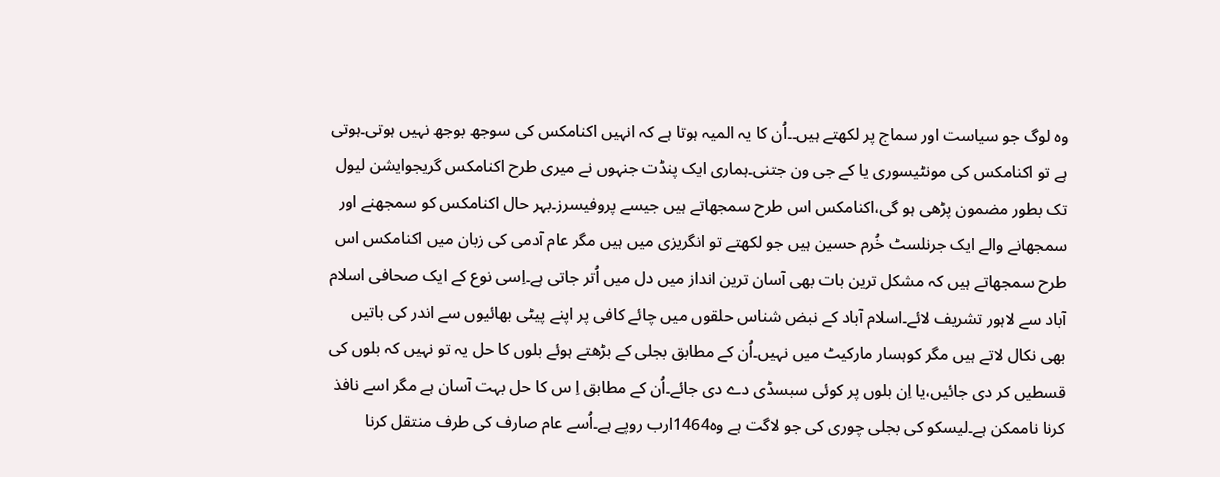وہ لوگ جو سیاست اور سماج پر لکھتے ہیں۔۔اُن کا یہ المیہ ہوتا ہے کہ انہیں اکنامکس کی سوجھ بوجھ نہیں ہوتی۔ہوتی ہے تو اکنامکس کی مونٹیسوری یا کے جی ون جتنی۔ہماری ایک پنڈت جنہوں نے میری طرح اکنامکس گریجوایشن لیول تک بطور مضمون پڑھی ہو گی،اکنامکس اس طرح سمجھاتے ہیں جیسے پروفیسرز۔بہر حال اکنامکس کو سمجھنے اور سمجھانے والے ایک جرنلسٹ خُرم حسین ہیں جو لکھتے تو انگریزی میں ہیں مگر عام آدمی کی زبان میں اکنامکس اس طرح سمجھاتے ہیں کہ مشکل ترین بات بھی آسان ترین انداز میں دل میں اُتر جاتی ہے۔اِسی نوع کے ایک صحافی اسلام آباد سے لاہور تشریف لائے۔اسلام آباد کے نبض شناس حلقوں میں چائے کافی پر اپنے پیٹی بھائیوں سے اندر کی باتیں بھی نکال لاتے ہیں مگر کوہسار مارکیٹ میں نہیں۔اُن کے مطابق بجلی کے بڑھتے ہوئے بلوں کا حل یہ تو نہیں کہ بلوں کی قسطیں کر دی جائیں،یا اِن بلوں پر کوئی سبسڈی دے دی جائے۔اُن کے مطابق اِ س کا حل بہت آسان ہے مگر اسے نافذ کرنا ناممکن ہے۔لیسکو کی بجلی چوری کی جو لاگت ہے وہ1464ارب روپے ہے۔اُسے عام صارف کی طرف منتقل کرنا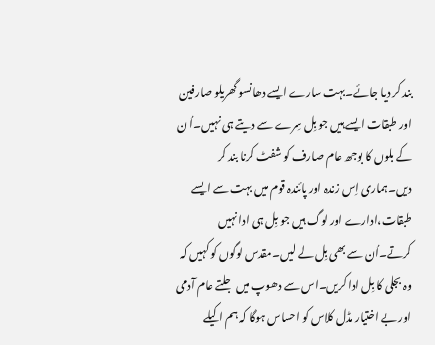بند کر دیا جائے۔بہت سارے ایسے دھانسو گھریلو صارفین اور طبقات ایسے ہیں جو بِل سِرے سے دیتے ہی نہیں۔اُ ن کے بلوں کا بوجھ عام صارف کو شفٹ کرنا بند کر دیں۔ہماری اِس زندہ اور پائندہ قوم میں بہت سے ایسے طبقات،ادارے اور لوگ ہیں جو بِل ہی ادا نہیں کرتے۔اُن سے بھی بِل لے لیں۔مقدس لوگوں کو کہیں کہ وہ بجلی کا بِل ادا کریں۔اس سے دھوپ میں جلتے عام آدمی اور بے اختیار مڈل کلاس کو احساس ہوگا کہ ہم اکیلے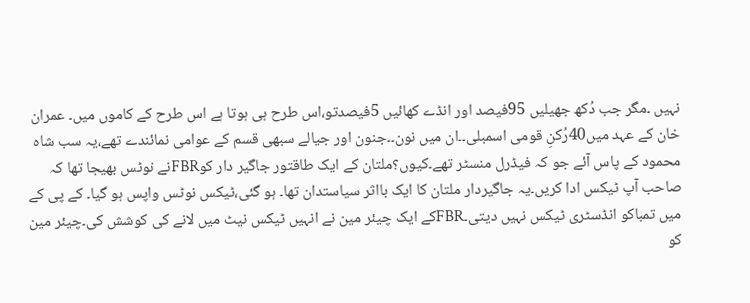نہیں ۔مگر جب دُکھ جھیلیں 95فیصد اور انڈے کھائیں 5فیصدتو،اس طرح ہی ہوتا ہے اس طرح کے کاموں میں۔ عمران خان کے عہد میں40رُکنِ قومی اسمبلی۔۔ان میں نون۔۔جنون اور جیالے سبھی قسم کے عوامی نمائندے تھے،یہ سب شاہ محمود کے پاس آئے جو کہ فیڈرل منسٹر تھے۔کیوں؟ملتان کے ایک طاقتور جاگیر دار کوFBRنے نوٹس بھیجا تھا کہ صاحب آپ ٹیکس ادا کریں۔یہ جاگیردار ملتان کا ایک بااثر سیاستدان تھا۔ ہو گئی،ٹیکس نوٹس واپس ہو گیا۔ کے پی کے میں تمباکو انڈسٹری ٹیکس نہیں دیتی۔FBRکے ایک چیئر مین نے انہیں ٹیکس نیٹ میں لانے کی کوشش کی۔چیئر مین کو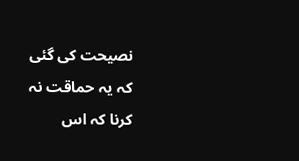نصیحت کی گئی کہ یہ حماقت نہ کرنا کہ اس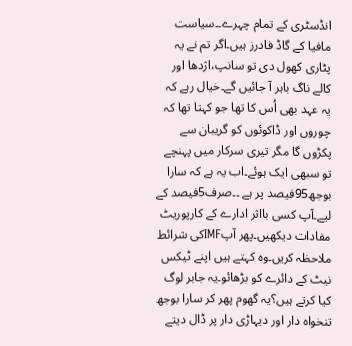انڈسٹری کے تمام چہرے۔۔سیاست مافیا کے گاڈ فادرز ہیں۔اگر تم نے یہ پٹاری کھول دی تو سانپ،اژدھا اور کالے ناگ باہر آ جائیں گے۔خیال رہے کہ یہ عہد بھی اُس کا تھا جو کہتا تھا کہ چوروں اور ڈاکوئوں کو گریبان سے پکڑوں گا مگر تیری سرکار میں پہنچے تو سبھی ایک ہوئے۔اب یہ ہے کہ سارا بوجھ95فیصد پر ہے ۔۔صرف5فیصد کے لیے۔آپ کسی بااثر ادارے کے کارپوریٹ مفادات دیکھیں۔پھر آپIMFکی شرائط ملاحظہ کریں۔وہ کہتے ہیں اپنے ٹیکس نیٹ کے دائرے کو بڑھائو۔یہ جابر لوگ کیا کرتے ہیں؟یہ گھوم پھر کر سارا بوجھ تنخواہ دار اور دیہاڑی دار پر ڈال دیتے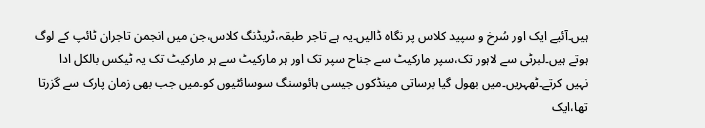ہیں۔آئیے ایک اور سُرخ و سپید کلاس پر نگاہ ڈالیں۔یہ ہے تاجر طبقہ،ٹریڈنگ کلاس،جن میں انجمن تاجران ٹائپ کے لوگ ہوتے ہیں۔لبرٹی سے لاہور تک،سپر مارکیٹ سے جناح سپر تک اور ہر مارکیٹ سے ہر مارکیٹ تک یہ ٹیکس بالکل ادا نہیں کرتے۔ٹھہریں۔میں بھول گیا برساتی مینڈکوں جیسی ہائوسنگ سوسائٹیوں کو۔میں جب بھی زمان پارک سے گزرتا تھا،ایک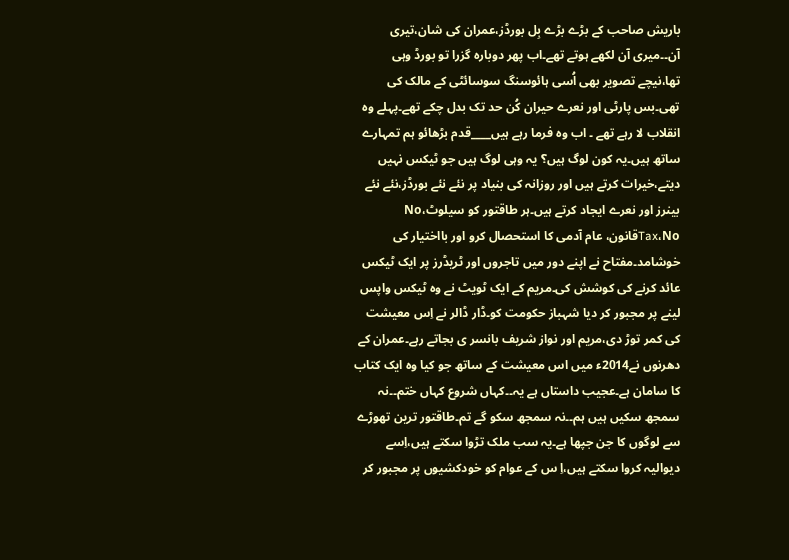باریش صاحب کے بڑے بڑے بِل بورڈز،عمران کی شان،تیری آن۔۔میری آن لکھے ہوتے تھے۔اب پھر دوبارہ گزرا تو بورڈ وہی تھا،نیچے تصویر بھی اُسی ہائوسنگ سوسائٹی کے مالک کی تھی۔بس پارٹی اور نعرے حیران کُن حد تک بدل چکے تھے۔پہلے وہ انقلاب لا رہے تھے ۔ اب وہ فرما رہے ہیں____قدم بڑھائو ہم تمہارے ساتھ ہیں۔یہ کون لوگ ہیں؟ یہ وہی لوگ ہیں جو ٹیکس نہیں دیتے،خیرات کرتے ہیں اور روزانہ کی بنیاد پر نئے نئے بورڈز،نئے نئے بینرز اور نعرے ایجاد کرتے ہیں۔ہر طاقتور کو سیلوٹ،No Tax،Noقانون، عام آدمی کا استحصال کرو اور بااختیار کی خوشامد۔مفتاح نے اپنے دور میں تاجروں اور ٹریڈرز پر ایک ٹیکس عائد کرنے کی کوشش کی۔مریم کے ایک ٹویٹ نے وہ ٹیکس واپس لینے پر مجبور کر دیا شہباز حکومت کو۔ڈار ڈالر نے اِس معیشت کی کمر توڑ دی،مریم اور نواز شریف بانسر ی بجاتے رہے۔عمران کے دھرنوں نے2014ء میں اس معیشت کے ساتھ جو کیا وہ ایک کتاب کا سامان ہے۔عجیب داستاں ہے یہ۔۔کہاں شروع کہاں ختم۔۔نہ سمجھ سکیں ہیں ہم۔۔نہ سمجھ سکو گے تم۔طاقتور ترین تھوڑے سے لوگوں کا جن جپھا ہے۔یہ سب ملک تڑوا سکتے ہیں،اِسے دیوالیہ کروا سکتے ہیں،اِ س کے عوام کو خودکشیوں پر مجبور کر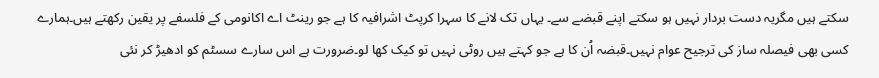سکتے ہیں مگریہ دست بردار نہیں ہو سکتے اپنے قبضے سے۔ یہاں تک لانے کا سہرا کرپٹ اشرافیہ کا ہے جو رینٹ اے اکانومی کے فلسفے پر یقین رکھتے ہیں۔ہمارے کسی بھی فیصلہ ساز کی ترجیح عوام نہیں۔قبضہ اُن کا ہے جو کہتے ہیں روٹی نہیں تو کیک کھا لو۔ضرورت ہے اس سارے سسٹم کو ادھیڑ کر نئی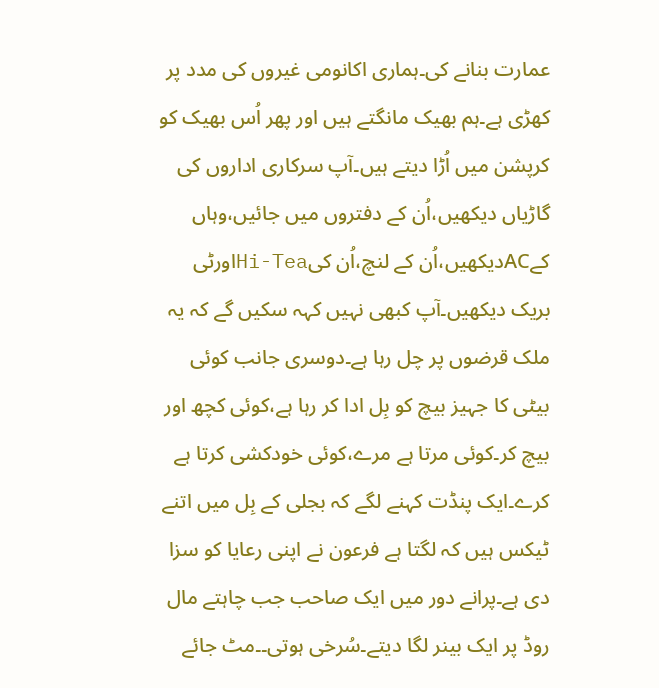عمارت بنانے کی۔ہماری اکانومی غیروں کی مدد پر کھڑی ہے۔ہم بھیک مانگتے ہیں اور پھر اُس بھیک کو کرپشن میں اُڑا دیتے ہیں۔آپ سرکاری اداروں کی گاڑیاں دیکھیں،اُن کے دفتروں میں جائیں،وہاں کےACدیکھیں،اُن کے لنچ،اُن کیHi-Teaاورٹی بریک دیکھیں۔آپ کبھی نہیں کہہ سکیں گے کہ یہ ملک قرضوں پر چل رہا ہے۔دوسری جانب کوئی بیٹی کا جہیز بیچ کو بِل ادا کر رہا ہے،کوئی کچھ اور بیچ کر۔کوئی مرتا ہے مرے،کوئی خودکشی کرتا ہے کرے۔ایک پنڈت کہنے لگے کہ بجلی کے بِل میں اتنے ٹیکس ہیں کہ لگتا ہے فرعون نے اپنی رعایا کو سزا دی ہے۔پرانے دور میں ایک صاحب جب چاہتے مال روڈ پر ایک بینر لگا دیتے۔سُرخی ہوتی۔۔مٹ جائے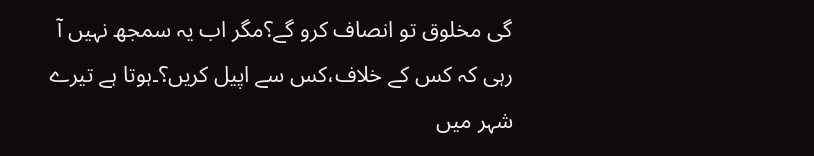گی مخلوق تو انصاف کرو گے؟مگر اب یہ سمجھ نہیں آ رہی کہ کس کے خلاف،کس سے اپیل کریں؟۔ہوتا ہے تیرے شہر میں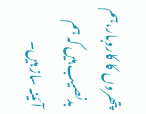پتھروں کا کاروبار،ہم بدنصیب ہیں کہ ہم آئینہ ساز ہیں۔